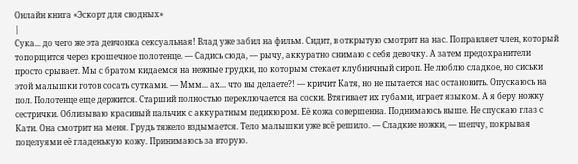Онлайн книга «Эскорт для сводных»
|
Сука... до чего же эта девчонка сексуальная! Влад уже забил на фильм. Сидит, в открытую смотрит на нас. Поправляет член, который топорщится через крошечное полотенце. — Садись сюда, — рычу, аккуратно снимаю с себя девочку. А затем предохранители просто срывает. Мы с братом кидаемся на нежные грудки, по которым стекает клубничный сироп. Не люблю сладкое, но сиськи этой малышки готов сосать сутками. — Ммм... ах... что вы делаете?! — кричит Катя, но не пытается нас остановить. Опускаюсь на пол. Полотенце еще держится. Старший полностью переключается на соски. Втягивает их губами, играет языком. А я беру ножку сестрички. Облизываю красивый пальчик с аккуратным педикюром. Её кожа совершенна. Поднимаюсь выше. Не спускаю глаз с Кати. Она смотрит на меня. Грудь тяжело вздымается. Тело малышки уже всё решило. — Сладкие ножки, — шепчу, покрывая поцелуями её гладенькую кожу. Принимаюсь за вторую.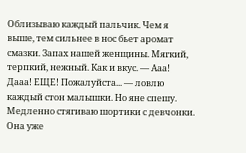Облизываю каждый пальчик. Чем я выше, тем сильнее в нос бьет аромат смазки. Запах нашей женщины. Мягкий, терпкий, нежный. Как и вкус. — Ааа! Дааа! ЕЩЕ! Пожалуйста... — ловлю каждый стон малышки. Но яне спешу. Медленно стягиваю шортики с девчонки. Она уже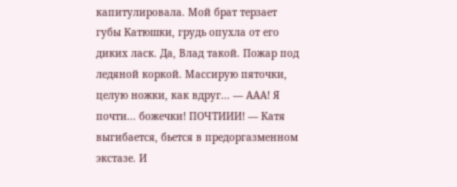капитулировала. Мой брат терзает губы Катюшки, грудь опухла от его диких ласк. Да, Влад такой. Пожар под ледяной коркой. Массирую пяточки, целую ножки, как вдруг... — ААА! Я почти... божечки! ПОЧТИИИ! — Катя выгибается, бьется в предоргазменном экстазе. И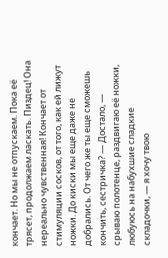кончает. Но мы не отпускаем. Пока её трясет, продолжаем ласкать. Пиздец! Она нереально чувственная! Кончает от стимуляции сосков, от того, как ей лижут ножки. До киски мы еще даже не добрались. От чего же ты еще сможешь кончить, сестричка? — Достало, — срываю полотенце, раздвигаю её ножки, любуюсь на набухшие сладкие складочки, — я хочу твою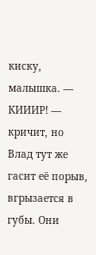киску, малышка. — КИИИР! — кричит, но Влад тут же гасит её порыв, вгрызается в губы. Они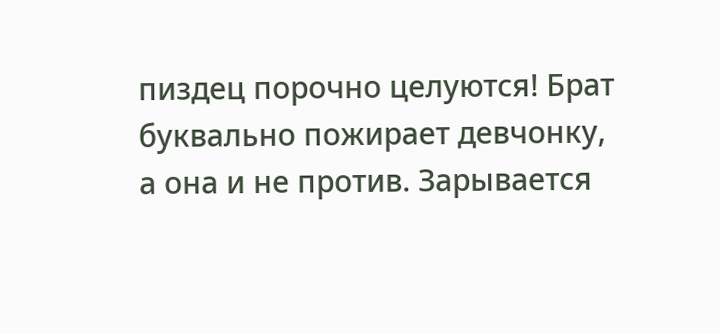пиздец порочно целуются! Брат буквально пожирает девчонку, а она и не против. Зарывается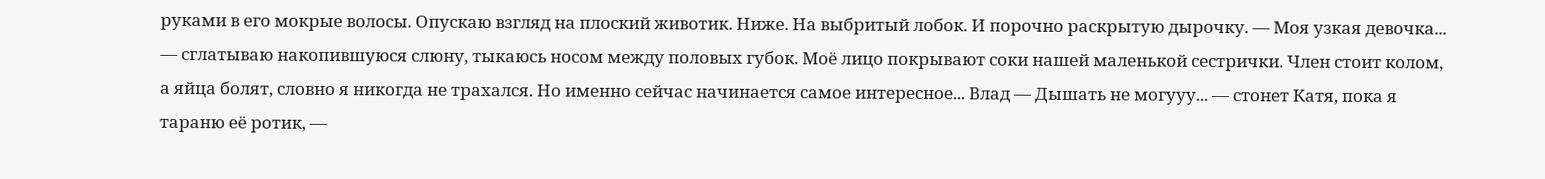руками в его мокрые волосы. Опускаю взгляд на плоский животик. Ниже. На выбритый лобок. И порочно раскрытую дырочку. — Моя узкая девочка... — сглатываю накопившуюся слюну, тыкаюсь носом между половых губок. Моё лицо покрывают соки нашей маленькой сестрички. Член стоит колом, а яйца болят, словно я никогда не трахался. Но именно сейчас начинается самое интересное... Влад — Дышать не могууу... — стонет Катя, пока я тараню её ротик, —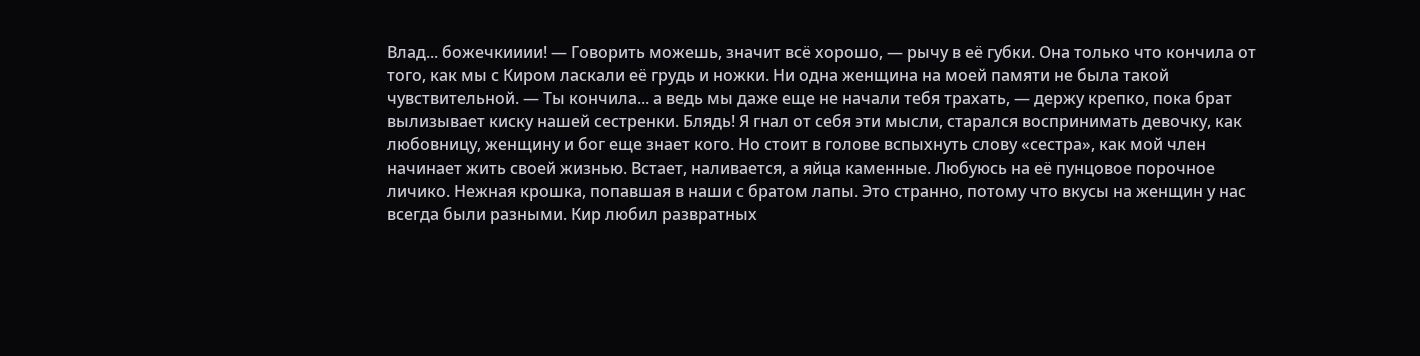Влад... божечкииии! — Говорить можешь, значит всё хорошо, — рычу в её губки. Она только что кончила от того, как мы с Киром ласкали её грудь и ножки. Ни одна женщина на моей памяти не была такой чувствительной. — Ты кончила... а ведь мы даже еще не начали тебя трахать, — держу крепко, пока брат вылизывает киску нашей сестренки. Блядь! Я гнал от себя эти мысли, старался воспринимать девочку, как любовницу, женщину и бог еще знает кого. Но стоит в голове вспыхнуть слову «сестра», как мой член начинает жить своей жизнью. Встает, наливается, а яйца каменные. Любуюсь на её пунцовое порочное личико. Нежная крошка, попавшая в наши с братом лапы. Это странно, потому что вкусы на женщин у нас всегда были разными. Кир любил развратных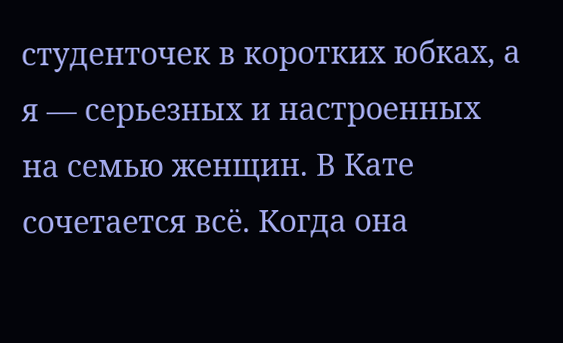студенточек в коротких юбках, а я — серьезных и настроенных на семью женщин. В Кате сочетается всё. Когда она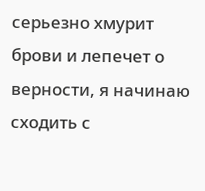серьезно хмурит брови и лепечет о верности, я начинаю сходить с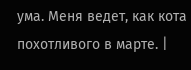ума. Меня ведет, как кота похотливого в марте. |